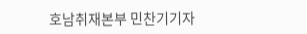호남취재본부 민찬기기자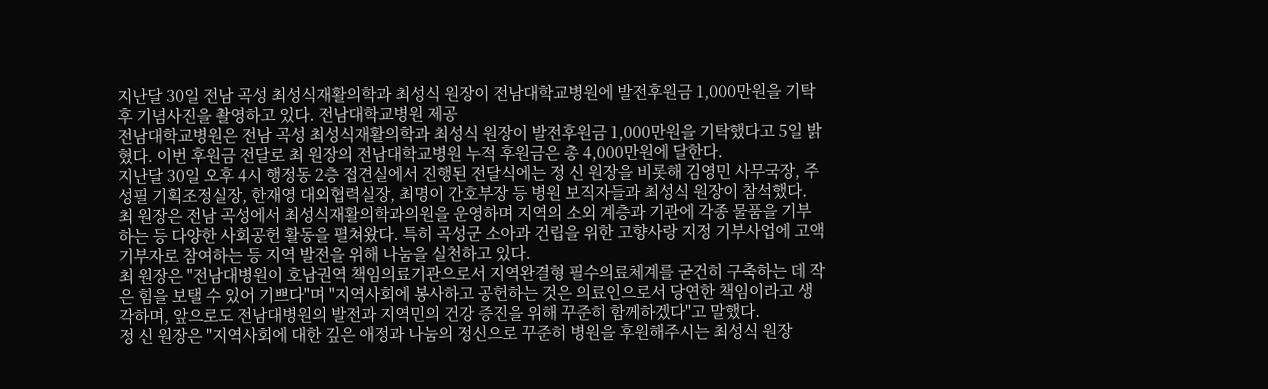지난달 30일 전남 곡성 최성식재활의학과 최성식 원장이 전남대학교병원에 발전후원금 1,000만원을 기탁 후 기념사진을 촬영하고 있다. 전남대학교병원 제공
전남대학교병원은 전남 곡성 최성식재활의학과 최성식 원장이 발전후원금 1,000만원을 기탁했다고 5일 밝혔다. 이번 후원금 전달로 최 원장의 전남대학교병원 누적 후원금은 총 4,000만원에 달한다.
지난달 30일 오후 4시 행정동 2층 접견실에서 진행된 전달식에는 정 신 원장을 비롯해 김영민 사무국장, 주성필 기획조정실장, 한재영 대외협력실장, 최명이 간호부장 등 병원 보직자들과 최성식 원장이 참석했다.
최 원장은 전남 곡성에서 최성식재활의학과의원을 운영하며 지역의 소외 계층과 기관에 각종 물품을 기부하는 등 다양한 사회공헌 활동을 펼쳐왔다. 특히 곡성군 소아과 건립을 위한 고향사랑 지정 기부사업에 고액기부자로 참여하는 등 지역 발전을 위해 나눔을 실천하고 있다.
최 원장은 "전남대병원이 호남권역 책임의료기관으로서 지역완결형 필수의료체계를 굳건히 구축하는 데 작은 힘을 보탤 수 있어 기쁘다"며 "지역사회에 봉사하고 공헌하는 것은 의료인으로서 당연한 책임이라고 생각하며, 앞으로도 전남대병원의 발전과 지역민의 건강 증진을 위해 꾸준히 함께하겠다"고 말했다.
정 신 원장은 "지역사회에 대한 깊은 애정과 나눔의 정신으로 꾸준히 병원을 후원해주시는 최성식 원장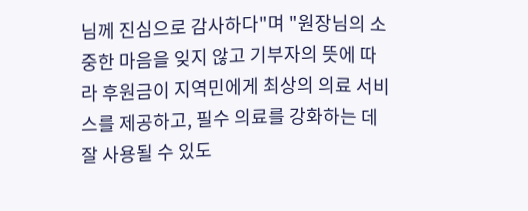님께 진심으로 감사하다"며 "원장님의 소중한 마음을 잊지 않고 기부자의 뜻에 따라 후원금이 지역민에게 최상의 의료 서비스를 제공하고, 필수 의료를 강화하는 데 잘 사용될 수 있도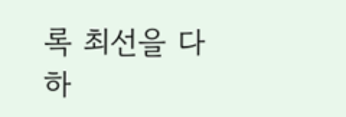록 최선을 다하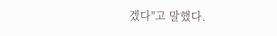겠다"고 말했다.